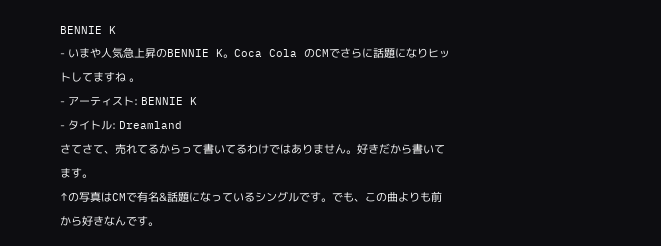BENNIE K
- いまや人気急上昇のBENNIE K。Coca Cola のCMでさらに話題になりヒットしてますね 。
- アーティスト: BENNIE K
- タイトル: Dreamland
さてさて、売れてるからって書いてるわけではありません。好きだから書いてます。
↑の写真はCMで有名&話題になっているシングルです。でも、この曲よりも前から好きなんです。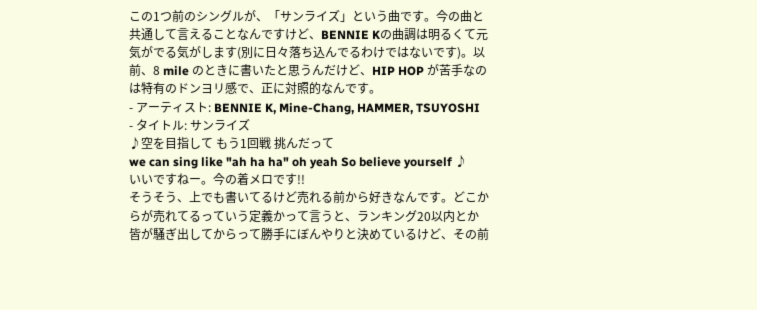この1つ前のシングルが、「サンライズ」という曲です。今の曲と共通して言えることなんですけど、BENNIE Kの曲調は明るくて元気がでる気がします(別に日々落ち込んでるわけではないです)。以前、8 mile のときに書いたと思うんだけど、HIP HOP が苦手なのは特有のドンヨリ感で、正に対照的なんです。
- アーティスト: BENNIE K, Mine-Chang, HAMMER, TSUYOSHI
- タイトル: サンライズ
♪空を目指して もう1回戦 挑んだって
we can sing like "ah ha ha" oh yeah So believe yourself ♪
いいですねー。今の着メロです!!
そうそう、上でも書いてるけど売れる前から好きなんです。どこからが売れてるっていう定義かって言うと、ランキング20以内とか皆が騒ぎ出してからって勝手にぼんやりと決めているけど、その前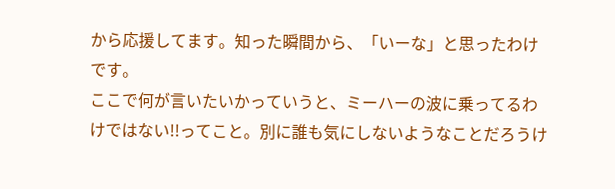から応援してます。知った瞬間から、「いーな」と思ったわけです。
ここで何が言いたいかっていうと、ミーハーの波に乗ってるわけではない!!ってこと。別に誰も気にしないようなことだろうけ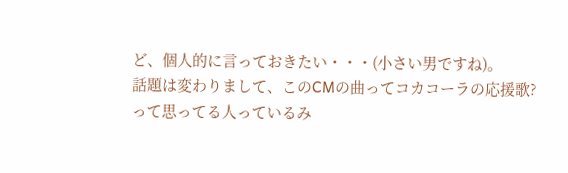ど、個人的に言っておきたい・・・(小さい男ですね)。
話題は変わりまして、このCMの曲ってコカコーラの応援歌?って思ってる人っているみ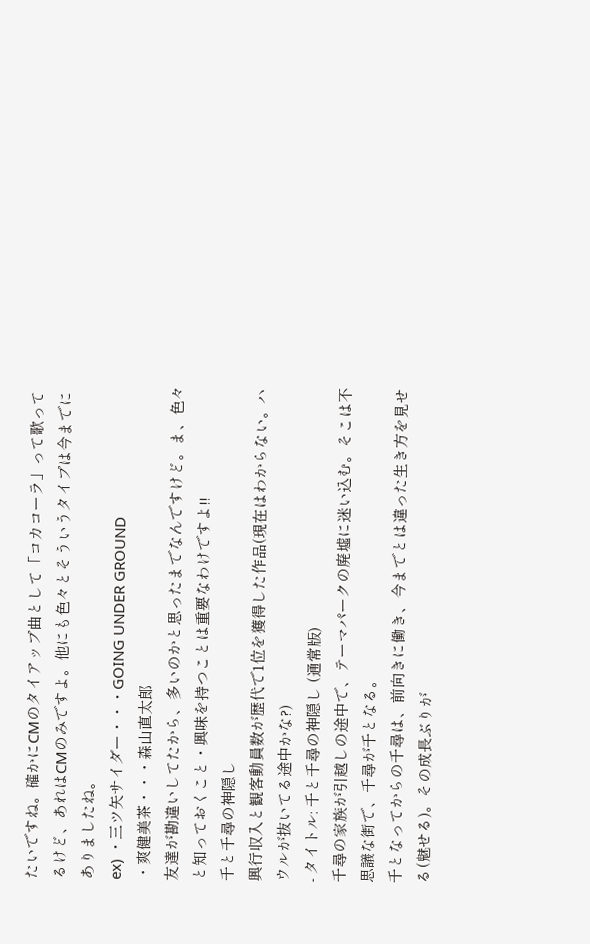たいですね。確かにCMのタイアップ曲として「コカコーラ」って歌ってるけど、あれはCMのみですよ。他にも色々とそういうタイプは今までにありましたね。
ex) ・三ツ矢サイダー・・・GOING UNDER GROUND
・爽健美茶・・・森山直太郎
友達が勘違いしてたから、多いのかと思ったまでなんですけど。ま、色々と知っておくこと・興味を持つことは重要なわけですよ!!
千と千尋の神隠し
興行収入と観客動員数が歴代で1位を獲得した作品(現在はわからない。ハウルが抜いてる途中かな?)
- タイトル: 千と千尋の神隠し (通常版)
千尋の家族が引越しの途中で、テーマパークの廃墟に迷い込む。そこは不思議な街で、千尋が千となる。
千となってからの千尋は、前向きに働き、今までとは違った生き方を見せる(魅せる)。その成長ぶりが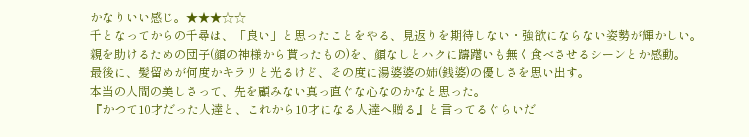かなりいい感じ。★★★☆☆
千となってからの千尋は、「良い」と思ったことをやる、見返りを期待しない・強欲にならない姿勢が輝かしい。親を助けるための団子(顔の神様から貰ったもの)を、顔なしとハクに躊躇いも無く食べさせるシーンとか感動。
最後に、髪留めが何度かキラリと光るけど、その度に湯婆婆の姉(銭婆)の優しさを思い出す。
本当の人間の美しさって、先を顧みない真っ直ぐな心なのかなと思った。
『かつて10才だった人達と、これから10才になる人達へ贈る』と言ってるぐらいだ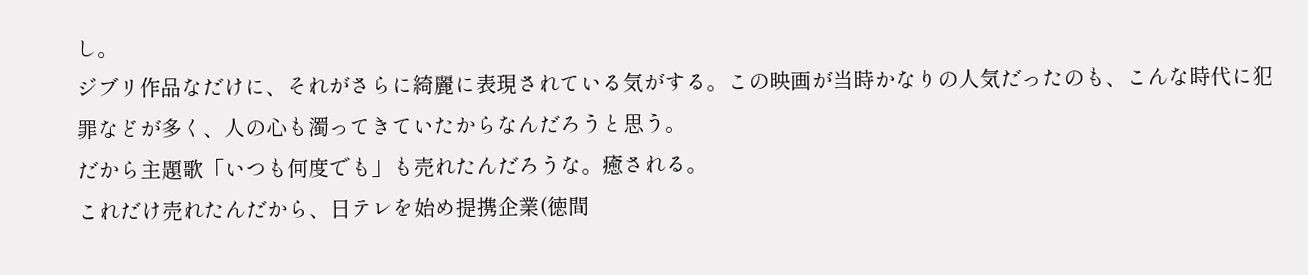し。
ジブリ作品なだけに、それがさらに綺麗に表現されている気がする。この映画が当時かなりの人気だったのも、こんな時代に犯罪などが多く、人の心も濁ってきていたからなんだろうと思う。
だから主題歌「いつも何度でも」も売れたんだろうな。癒される。
これだけ売れたんだから、日テレを始め提携企業(徳間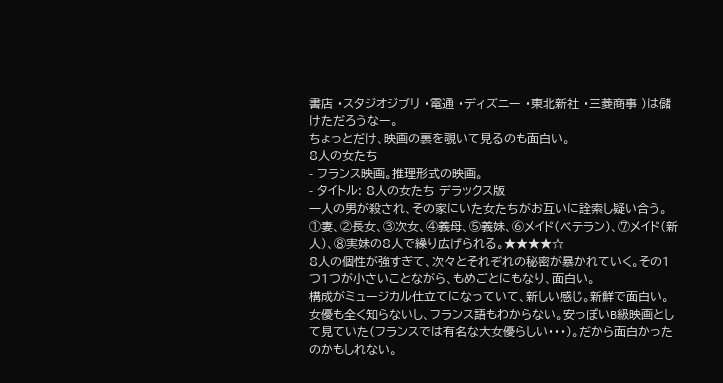書店 ・スタジオジブリ ・電通 ・ディズニー ・東北新社 ・三菱商事 )は儲けただろうなー。
ちょっとだけ、映画の裏を覗いて見るのも面白い。
8人の女たち
- フランス映画。推理形式の映画。
- タイトル: 8人の女たち デラックス版
一人の男が殺され、その家にいた女たちがお互いに詮索し疑い合う。
①妻、②長女、③次女、④義母、⑤義妹、⑥メイド(ベテラン)、⑦メイド(新人)、⑧実妹の8人で繰り広げられる。★★★★☆
8人の個性が強すぎて、次々とそれぞれの秘密が暴かれていく。その1つ1つが小さいことながら、もめごとにもなり、面白い。
構成がミュージカル仕立てになっていて、新しい感じ。新鮮で面白い。
女優も全く知らないし、フランス語もわからない。安っぽいB級映画として見ていた(フランスでは有名な大女優らしい・・・)。だから面白かったのかもしれない。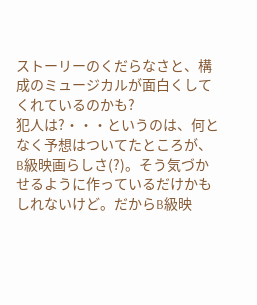ストーリーのくだらなさと、構成のミュージカルが面白くしてくれているのかも?
犯人は?・・・というのは、何となく予想はついてたところが、B級映画らしさ(?)。そう気づかせるように作っているだけかもしれないけど。だからB級映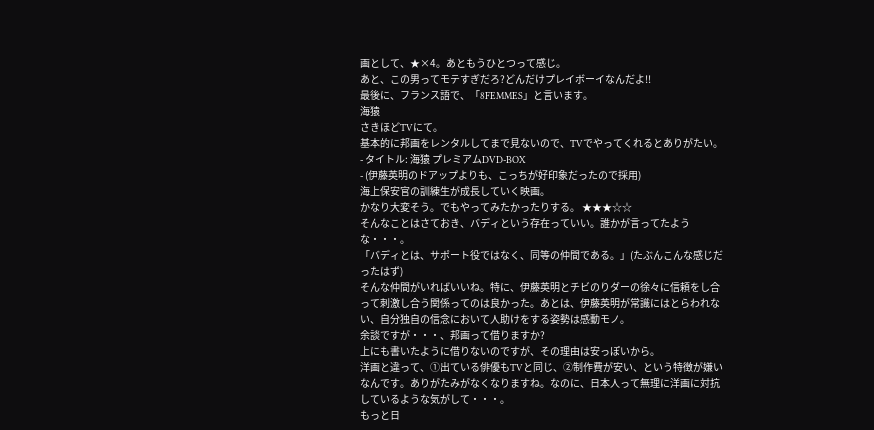画として、★×4。あともうひとつって感じ。
あと、この男ってモテすぎだろ?どんだけプレイボーイなんだよ!!
最後に、フランス語で、「8FEMMES」と言います。
海猿
さきほどTVにて。
基本的に邦画をレンタルしてまで見ないので、TVでやってくれるとありがたい。
- タイトル: 海猿 プレミアムDVD-BOX
- (伊藤英明のドアップよりも、こっちが好印象だったので採用)
海上保安官の訓練生が成長していく映画。
かなり大変そう。でもやってみたかったりする。 ★★★☆☆
そんなことはさておき、バディという存在っていい。誰かが言ってたような・・・。
「バディとは、サポート役ではなく、同等の仲間である。」(たぶんこんな感じだったはず)
そんな仲間がいればいいね。特に、伊藤英明とチビのりダーの徐々に信頼をし合って刺激し合う関係ってのは良かった。あとは、伊藤英明が常識にはとらわれない、自分独自の信念において人助けをする姿勢は感動モノ。
余談ですが・・・、邦画って借りますか?
上にも書いたように借りないのですが、その理由は安っぽいから。
洋画と違って、①出ている俳優もTVと同じ、②制作費が安い、という特徴が嫌いなんです。ありがたみがなくなりますね。なのに、日本人って無理に洋画に対抗しているような気がして・・・。
もっと日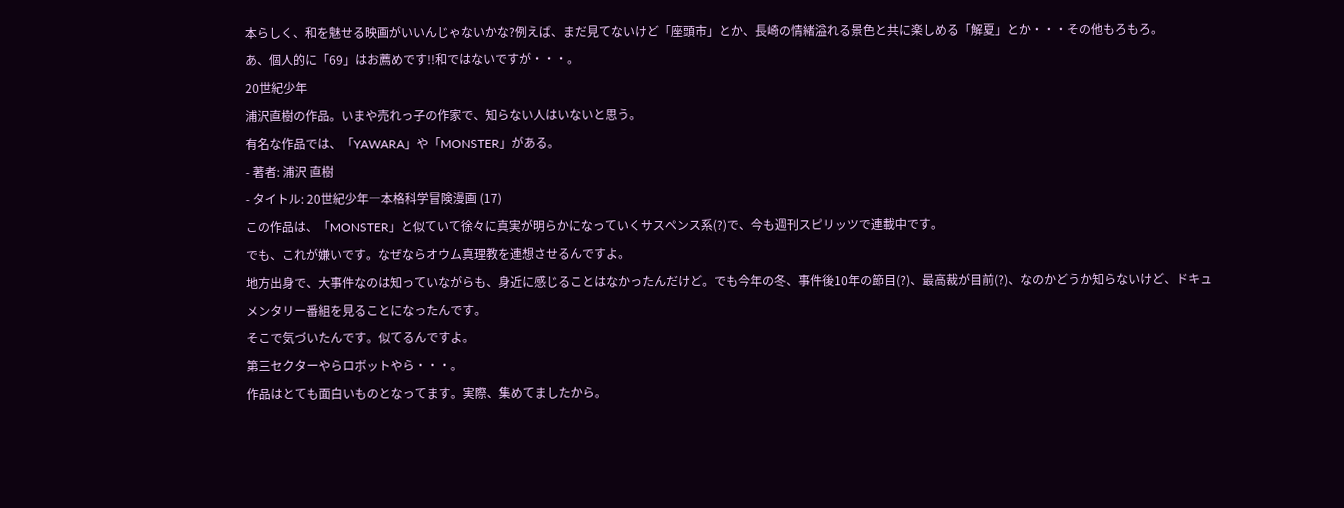本らしく、和を魅せる映画がいいんじゃないかな?例えば、まだ見てないけど「座頭市」とか、長崎の情緒溢れる景色と共に楽しめる「解夏」とか・・・その他もろもろ。
あ、個人的に「69」はお薦めです!!和ではないですが・・・。
20世紀少年
浦沢直樹の作品。いまや売れっ子の作家で、知らない人はいないと思う。
有名な作品では、「YAWARA」や「MONSTER」がある。
- 著者: 浦沢 直樹
- タイトル: 20世紀少年―本格科学冒険漫画 (17)
この作品は、「MONSTER」と似ていて徐々に真実が明らかになっていくサスペンス系(?)で、今も週刊スピリッツで連載中です。
でも、これが嫌いです。なぜならオウム真理教を連想させるんですよ。
地方出身で、大事件なのは知っていながらも、身近に感じることはなかったんだけど。でも今年の冬、事件後10年の節目(?)、最高裁が目前(?)、なのかどうか知らないけど、ドキュメンタリー番組を見ることになったんです。
そこで気づいたんです。似てるんですよ。
第三セクターやらロボットやら・・・。
作品はとても面白いものとなってます。実際、集めてましたから。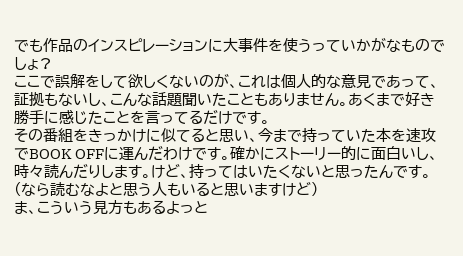でも作品のインスピレーションに大事件を使うっていかがなものでしょ?
ここで誤解をして欲しくないのが、これは個人的な意見であって、証拠もないし、こんな話題聞いたこともありません。あくまで好き勝手に感じたことを言ってるだけです。
その番組をきっかけに似てると思い、今まで持っていた本を速攻でBOOK OFFに運んだわけです。確かにストーリー的に面白いし、時々読んだりします。けど、持ってはいたくないと思ったんです。(なら読むなよと思う人もいると思いますけど)
ま、こういう見方もあるよっと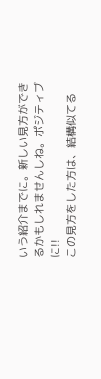いう紹介までに。新しい見方ができるかもしれませんしね。ポジティブに!!
この見方をした方は、結構似てる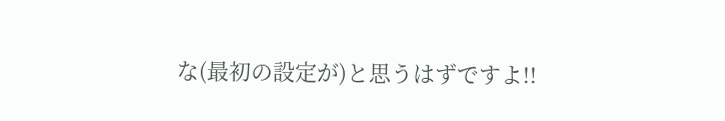な(最初の設定が)と思うはずですよ!!